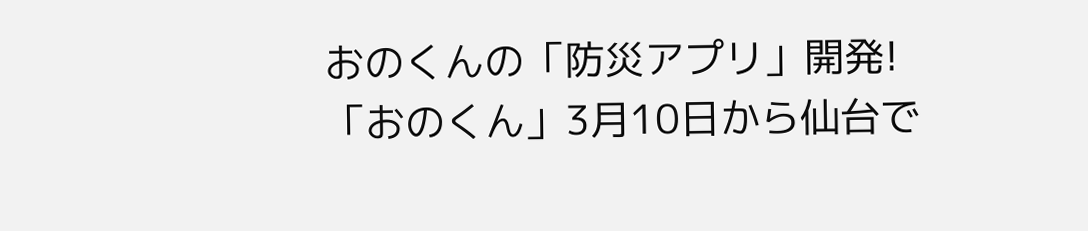おのくんの「防災アプリ」開発!
「おのくん」3月10日から仙台で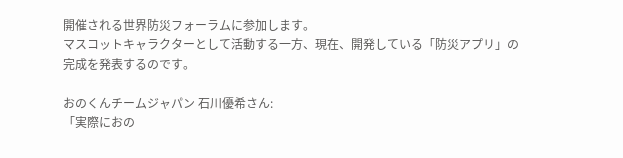開催される世界防災フォーラムに参加します。
マスコットキャラクターとして活動する一方、現在、開発している「防災アプリ」の完成を発表するのです。

おのくんチームジャパン 石川優希さん:
「実際におの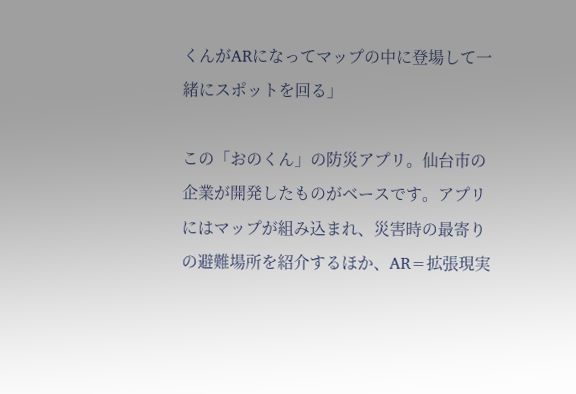くんがARになってマップの中に登場して一緒にスポットを回る」

この「おのくん」の防災アプリ。仙台市の企業が開発したものがベースです。アプリにはマップが組み込まれ、災害時の最寄りの避難場所を紹介するほか、AR=拡張現実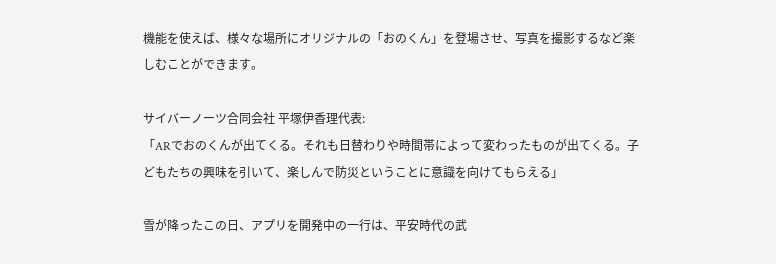機能を使えば、様々な場所にオリジナルの「おのくん」を登場させ、写真を撮影するなど楽しむことができます。

サイバーノーツ合同会社 平塚伊香理代表:
「ARでおのくんが出てくる。それも日替わりや時間帯によって変わったものが出てくる。子どもたちの興味を引いて、楽しんで防災ということに意識を向けてもらえる」

雪が降ったこの日、アプリを開発中の一行は、平安時代の武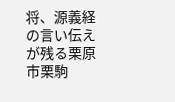将、源義経の言い伝えが残る栗原市栗駒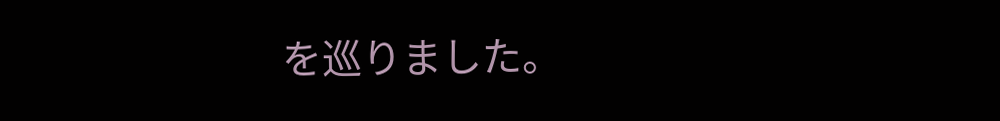を巡りました。